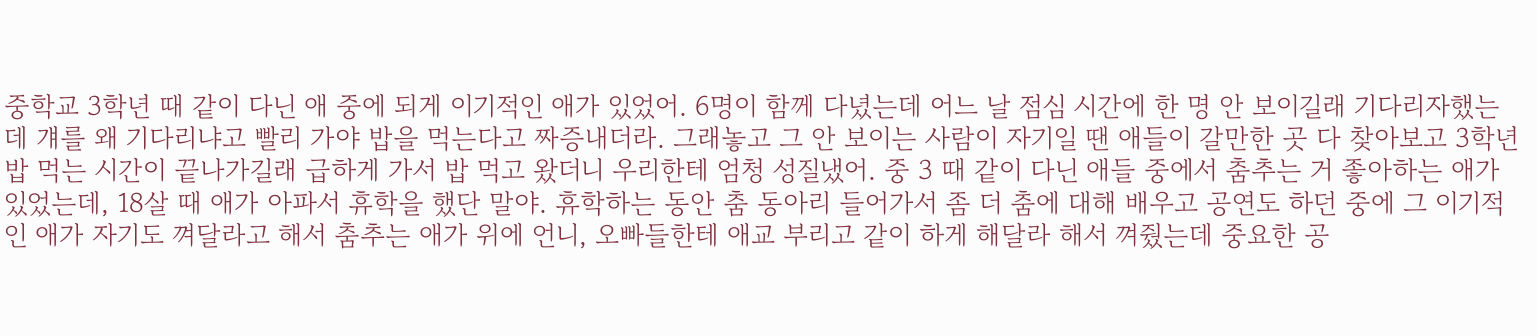중학교 3학년 때 같이 다닌 애 중에 되게 이기적인 애가 있었어. 6명이 함께 다녔는데 어느 날 점심 시간에 한 명 안 보이길래 기다리자했는데 걔를 왜 기다리냐고 빨리 가야 밥을 먹는다고 짜증내더라. 그래놓고 그 안 보이는 사람이 자기일 땐 애들이 갈만한 곳 다 찾아보고 3학년 밥 먹는 시간이 끝나가길래 급하게 가서 밥 먹고 왔더니 우리한테 엄청 성질냈어. 중 3 때 같이 다닌 애들 중에서 춤추는 거 좋아하는 애가 있었는데, 18살 때 애가 아파서 휴학을 했단 말야. 휴학하는 동안 춤 동아리 들어가서 좀 더 춤에 대해 배우고 공연도 하던 중에 그 이기적인 애가 자기도 껴달라고 해서 춤추는 애가 위에 언니, 오빠들한테 애교 부리고 같이 하게 해달라 해서 껴줬는데 중요한 공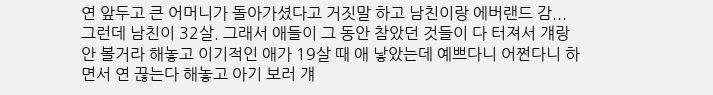연 앞두고 큰 어머니가 돌아가셨다고 거짓말 하고 남친이랑 에버랜드 감... 그런데 남친이 32살. 그래서 애들이 그 동안 참았던 것들이 다 터져서 걔랑 안 볼거라 해놓고 이기적인 애가 19살 때 애 낳았는데 예쁘다니 어쩐다니 하면서 연 끊는다 해놓고 아기 보러 걔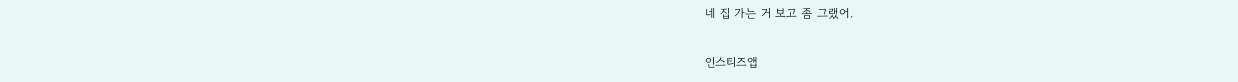네 집 가는 거 보고 좀 그랬어.

인스티즈앱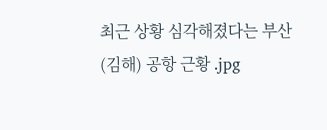최근 상황 심각해졌다는 부산(김해) 공항 근황 .jpg